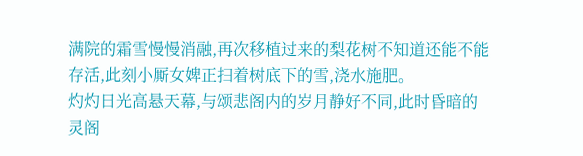满院的霜雪慢慢消融,再次移植过来的梨花树不知道还能不能存活,此刻小厮女婢正扫着树底下的雪,浇水施肥。
灼灼日光高悬天幕,与颂悲阁内的岁月静好不同,此时昏暗的灵阁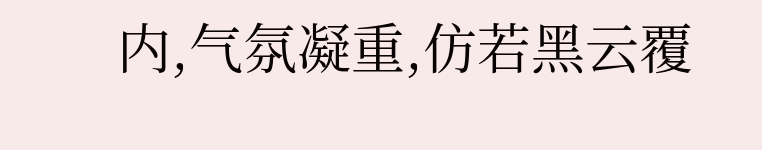内,气氛凝重,仿若黑云覆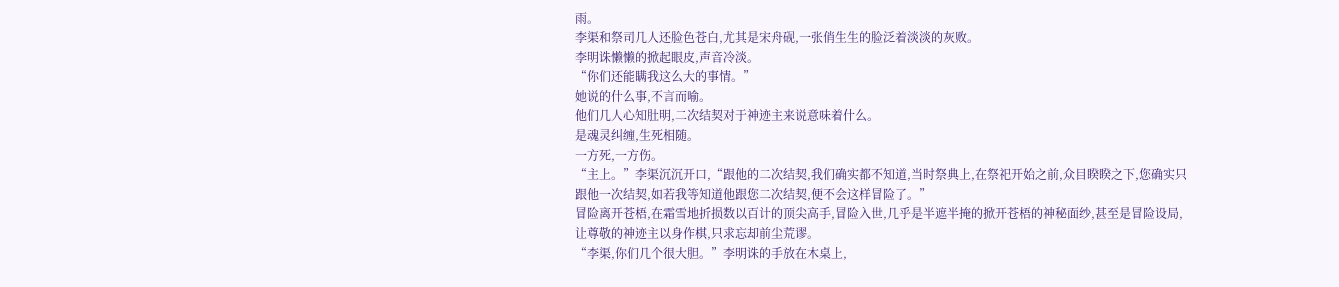雨。
李渠和祭司几人还脸色苍白,尤其是宋舟砚,一张俏生生的脸泛着淡淡的灰败。
李明诛懒懒的掀起眼皮,声音冷淡。
“你们还能瞒我这么大的事情。”
她说的什么事,不言而喻。
他们几人心知肚明,二次结契对于神迹主来说意味着什么。
是魂灵纠缠,生死相随。
一方死,一方伤。
“主上。”李渠沉沉开口,“跟他的二次结契,我们确实都不知道,当时祭典上,在祭祀开始之前,众目睽睽之下,您确实只跟他一次结契,如若我等知道他跟您二次结契,便不会这样冒险了。”
冒险离开苍梧,在霜雪地折损数以百计的顶尖高手,冒险入世,几乎是半遮半掩的掀开苍梧的神秘面纱,甚至是冒险设局,让尊敬的神迹主以身作棋,只求忘却前尘荒谬。
“李渠,你们几个很大胆。”李明诛的手放在木桌上,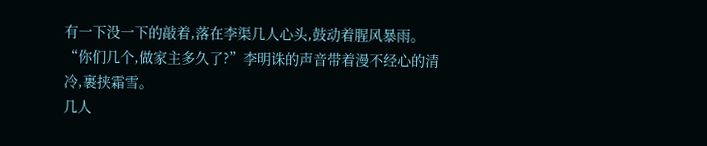有一下没一下的敲着,落在李渠几人心头,鼓动着腥风暴雨。
“你们几个,做家主多久了?”李明诛的声音带着漫不经心的清冷,裹挟霜雪。
几人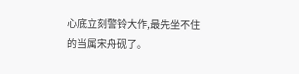心底立刻警铃大作,最先坐不住的当属宋舟砚了。